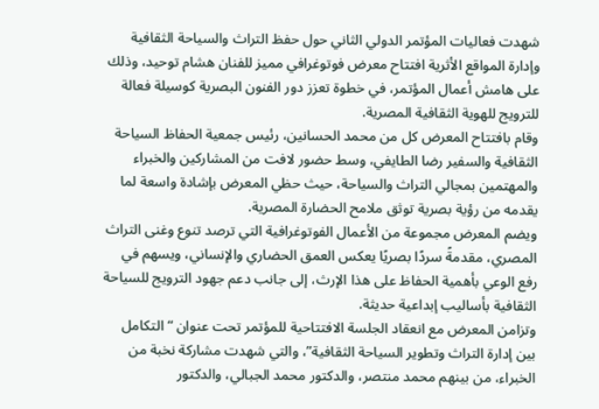شهدت فعاليات المؤتمر الدولي الثاني حول حفظ التراث والسياحة الثقافية وإدارة المواقع الأثرية افتتاح معرض فوتوغرافي مميز للفنان هشام توحيد، وذلك على هامش أعمال المؤتمر، في خطوة تعزز دور الفنون البصرية كوسيلة فعالة للترويج للهوية الثقافية المصرية.
وقام بافتتاح المعرض كل من محمد الحسانين، رئيس جمعية الحفاظ السياحة الثقافية والسفير رضا الطايفي، وسط حضور لافت من المشاركين والخبراء والمهتمين بمجالي التراث والسياحة، حيث حظي المعرض بإشادة واسعة لما يقدمه من رؤية بصرية توثق ملامح الحضارة المصرية.
ويضم المعرض مجموعة من الأعمال الفوتوغرافية التي ترصد تنوع وغنى التراث المصري، مقدمةً سردًا بصريًا يعكس العمق الحضاري والإنساني، ويسهم في رفع الوعي بأهمية الحفاظ على هذا الإرث، إلى جانب دعم جهود الترويج للسياحة الثقافية بأساليب إبداعية حديثة.
وتزامن المعرض مع انعقاد الجلسة الافتتاحية للمؤتمر تحت عنوان “التكامل بين إدارة التراث وتطوير السياحة الثقافية”، والتي شهدت مشاركة نخبة من الخبراء، من بينهم محمد منتصر، والدكتور محمد الجبالي، والدكتور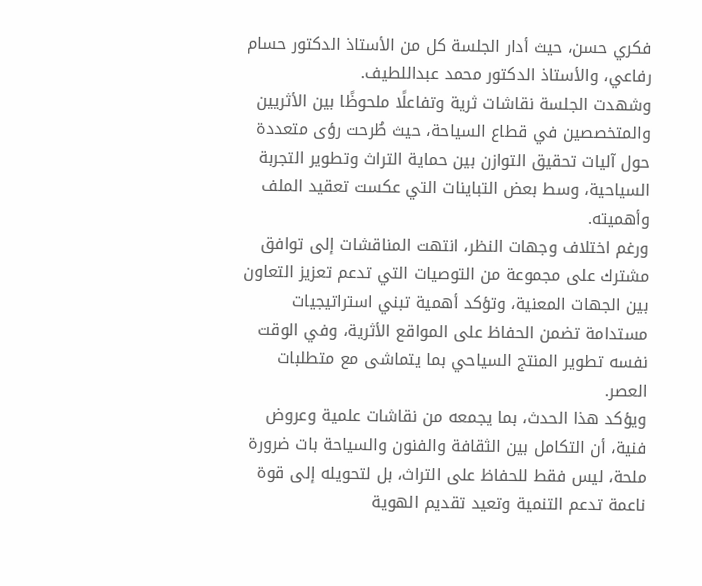فكري حسن، حيث أدار الجلسة كل من الأستاذ الدكتور حسام رفاعي، والأستاذ الدكتور محمد عبداللطيف.
وشهدت الجلسة نقاشات ثرية وتفاعلًا ملحوظًا بين الأثريين والمتخصصين في قطاع السياحة، حيث طُرحت رؤى متعددة حول آليات تحقيق التوازن بين حماية التراث وتطوير التجربة السياحية، وسط بعض التباينات التي عكست تعقيد الملف وأهميته.
ورغم اختلاف وجهات النظر، انتهت المناقشات إلى توافق مشترك على مجموعة من التوصيات التي تدعم تعزيز التعاون بين الجهات المعنية، وتؤكد أهمية تبني استراتيجيات مستدامة تضمن الحفاظ على المواقع الأثرية، وفي الوقت نفسه تطوير المنتج السياحي بما يتماشى مع متطلبات العصر.
ويؤكد هذا الحدث، بما يجمعه من نقاشات علمية وعروض فنية، أن التكامل بين الثقافة والفنون والسياحة بات ضرورة ملحة، ليس فقط للحفاظ على التراث، بل لتحويله إلى قوة ناعمة تدعم التنمية وتعيد تقديم الهوية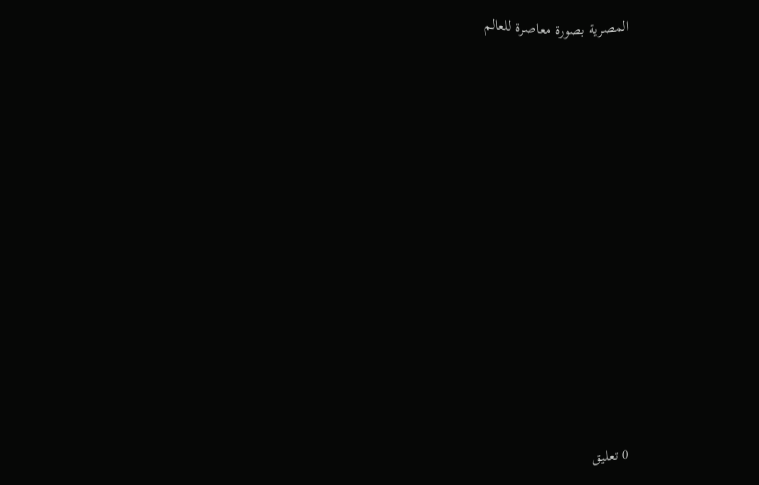المصرية بصورة معاصرة للعالم

















0 تعليق